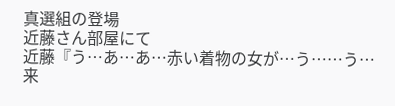真選組の登場
近藤さん部屋にて
近藤『う…あ…あ…赤い着物の女が…う……う…来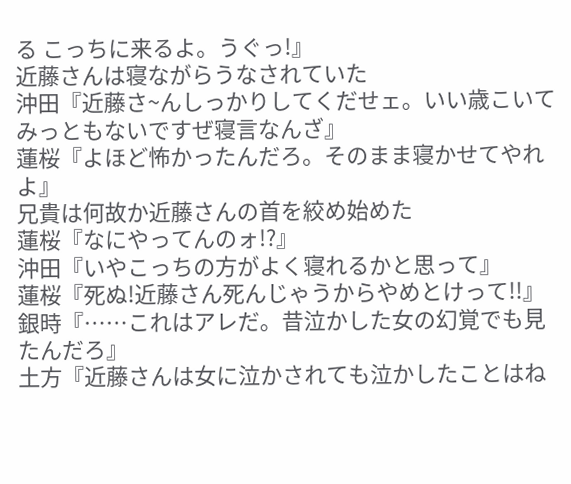る こっちに来るよ。うぐっ!』
近藤さんは寝ながらうなされていた
沖田『近藤さ~んしっかりしてくだせェ。いい歳こいてみっともないですぜ寝言なんざ』
蓮桜『よほど怖かったんだろ。そのまま寝かせてやれよ』
兄貴は何故か近藤さんの首を絞め始めた
蓮桜『なにやってんのォ!?』
沖田『いやこっちの方がよく寝れるかと思って』
蓮桜『死ぬ!近藤さん死んじゃうからやめとけって!!』
銀時『……これはアレだ。昔泣かした女の幻覚でも見たんだろ』
土方『近藤さんは女に泣かされても泣かしたことはね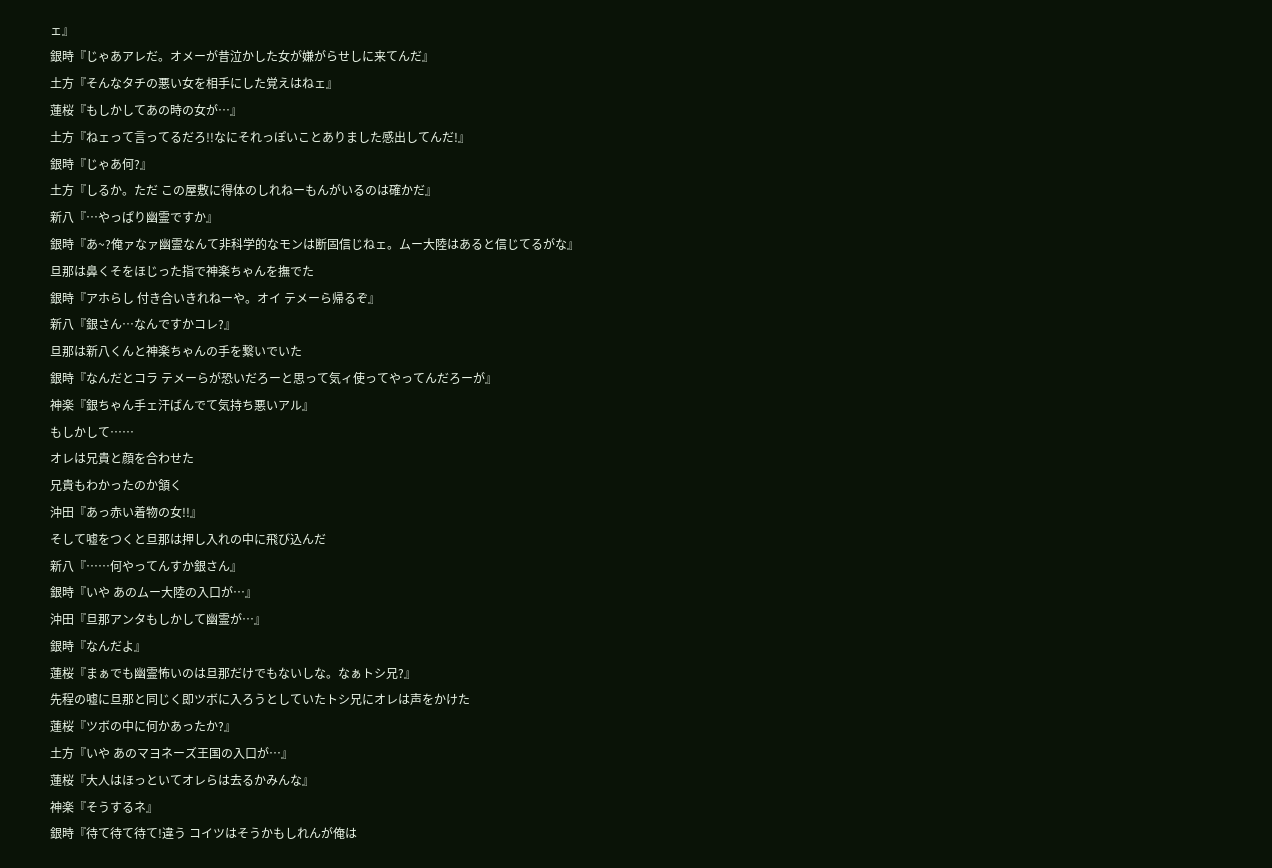ェ』
銀時『じゃあアレだ。オメーが昔泣かした女が嫌がらせしに来てんだ』
土方『そんなタチの悪い女を相手にした覚えはねェ』
蓮桜『もしかしてあの時の女が…』
土方『ねェって言ってるだろ!!なにそれっぽいことありました感出してんだ!』
銀時『じゃあ何?』
土方『しるか。ただ この屋敷に得体のしれねーもんがいるのは確かだ』
新八『…やっぱり幽霊ですか』
銀時『あ~?俺ァなァ幽霊なんて非科学的なモンは断固信じねェ。ムー大陸はあると信じてるがな』
旦那は鼻くそをほじった指で神楽ちゃんを撫でた
銀時『アホらし 付き合いきれねーや。オイ テメーら帰るぞ』
新八『銀さん…なんですかコレ?』
旦那は新八くんと神楽ちゃんの手を繋いでいた
銀時『なんだとコラ テメーらが恐いだろーと思って気ィ使ってやってんだろーが』
神楽『銀ちゃん手ェ汗ばんでて気持ち悪いアル』
もしかして……
オレは兄貴と顔を合わせた
兄貴もわかったのか頷く
沖田『あっ赤い着物の女!!』
そして嘘をつくと旦那は押し入れの中に飛び込んだ
新八『……何やってんすか銀さん』
銀時『いや あのムー大陸の入口が…』
沖田『旦那アンタもしかして幽霊が…』
銀時『なんだよ』
蓮桜『まぁでも幽霊怖いのは旦那だけでもないしな。なぁトシ兄?』
先程の嘘に旦那と同じく即ツボに入ろうとしていたトシ兄にオレは声をかけた
蓮桜『ツボの中に何かあったか?』
土方『いや あのマヨネーズ王国の入口が…』
蓮桜『大人はほっといてオレらは去るかみんな』
神楽『そうするネ』
銀時『待て待て待て!違う コイツはそうかもしれんが俺は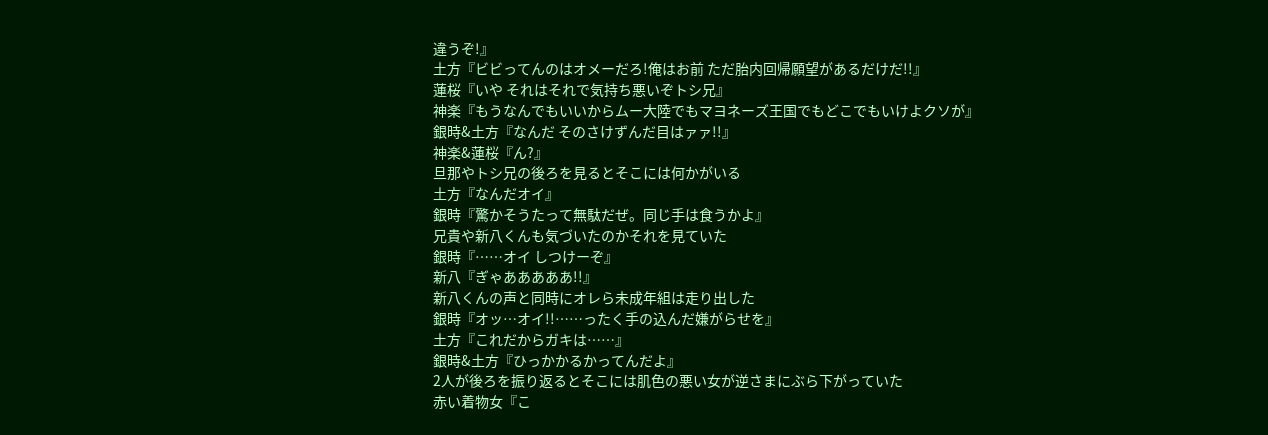違うぞ!』
土方『ビビってんのはオメーだろ!俺はお前 ただ胎内回帰願望があるだけだ!!』
蓮桜『いや それはそれで気持ち悪いぞトシ兄』
神楽『もうなんでもいいからムー大陸でもマヨネーズ王国でもどこでもいけよクソが』
銀時&土方『なんだ そのさけずんだ目はァァ!!』
神楽&蓮桜『ん?』
旦那やトシ兄の後ろを見るとそこには何かがいる
土方『なんだオイ』
銀時『驚かそうたって無駄だぜ。同じ手は食うかよ』
兄貴や新八くんも気づいたのかそれを見ていた
銀時『……オイ しつけーぞ』
新八『ぎゃあああああ!!』
新八くんの声と同時にオレら未成年組は走り出した
銀時『オッ…オイ!!……ったく手の込んだ嫌がらせを』
土方『これだからガキは……』
銀時&土方『ひっかかるかってんだよ』
2人が後ろを振り返るとそこには肌色の悪い女が逆さまにぶら下がっていた
赤い着物女『こ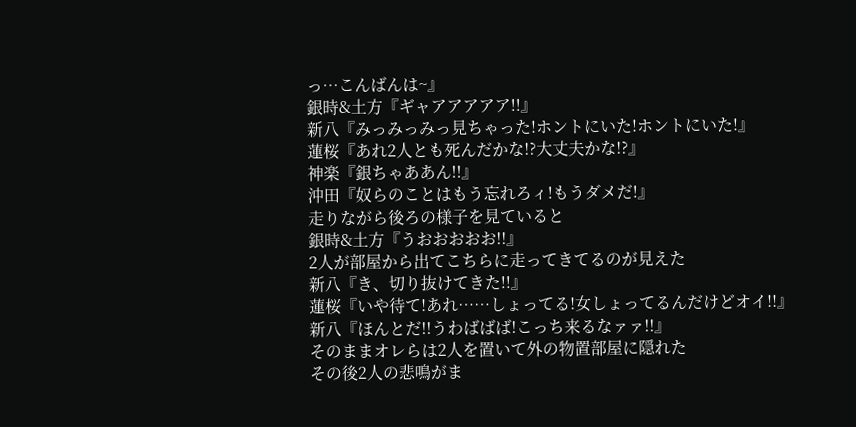っ…こんばんは~』
銀時&土方『ギャアアアアア!!』
新八『みっみっみっ見ちゃった!ホントにいた!ホントにいた!』
蓮桜『あれ2人とも死んだかな!?大丈夫かな!?』
神楽『銀ちゃああん!!』
沖田『奴らのことはもう忘れろィ!もうダメだ!』
走りながら後ろの様子を見ていると
銀時&土方『うおおおおお!!』
2人が部屋から出てこちらに走ってきてるのが見えた
新八『き、切り抜けてきた!!』
蓮桜『いや待て!あれ……しょってる!女しょってるんだけどオイ!!』
新八『ほんとだ!!うわばばば!こっち来るなァァ!!』
そのままオレらは2人を置いて外の物置部屋に隠れた
その後2人の悲鳴がま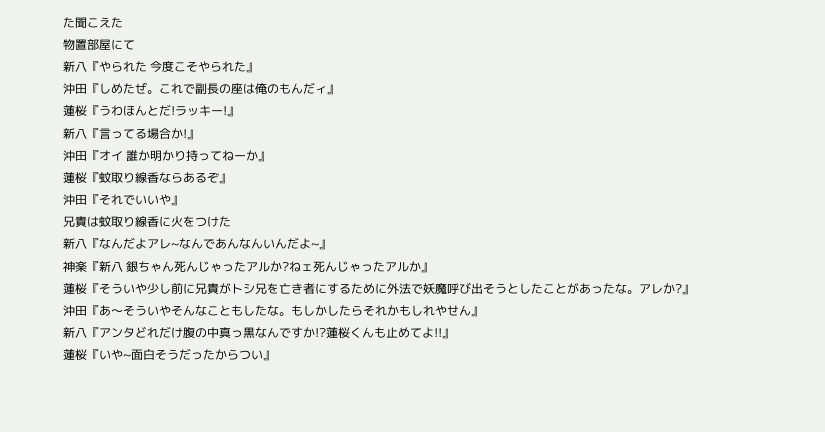た聞こえた
物置部屋にて
新八『やられた 今度こそやられた』
沖田『しめたぜ。これで副長の座は俺のもんだィ』
蓮桜『うわほんとだ!ラッキー!』
新八『言ってる場合か!』
沖田『オイ 誰か明かり持ってねーか』
蓮桜『蚊取り線香ならあるぞ』
沖田『それでいいや』
兄貴は蚊取り線香に火をつけた
新八『なんだよアレ~なんであんなんいんだよ~』
神楽『新八 銀ちゃん死んじゃったアルか?ねェ死んじゃったアルか』
蓮桜『そういや少し前に兄貴がトシ兄を亡き者にするために外法で妖魔呼び出そうとしたことがあったな。アレか?』
沖田『あ〜そういやそんなこともしたな。もしかしたらそれかもしれやせん』
新八『アンタどれだけ腹の中真っ黒なんですか!?蓮桜くんも止めてよ!!』
蓮桜『いや~面白そうだったからつい』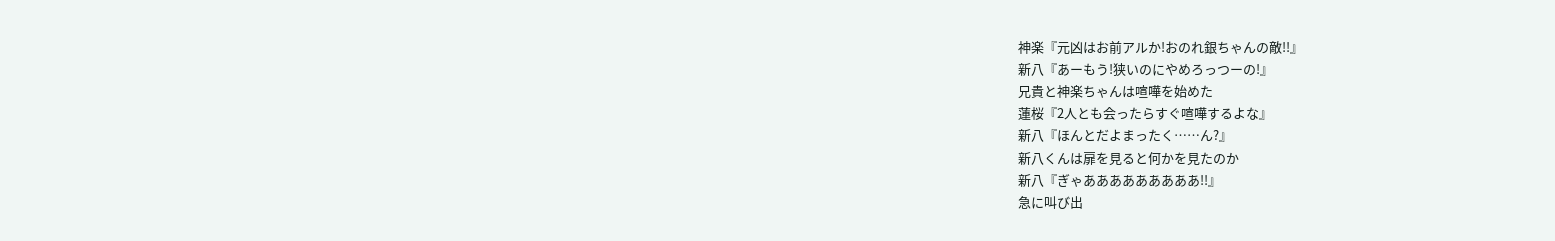神楽『元凶はお前アルか!おのれ銀ちゃんの敵!!』
新八『あーもう!狭いのにやめろっつーの!』
兄貴と神楽ちゃんは喧嘩を始めた
蓮桜『2人とも会ったらすぐ喧嘩するよな』
新八『ほんとだよまったく……ん?』
新八くんは扉を見ると何かを見たのか
新八『ぎゃあああああああああ!!』
急に叫び出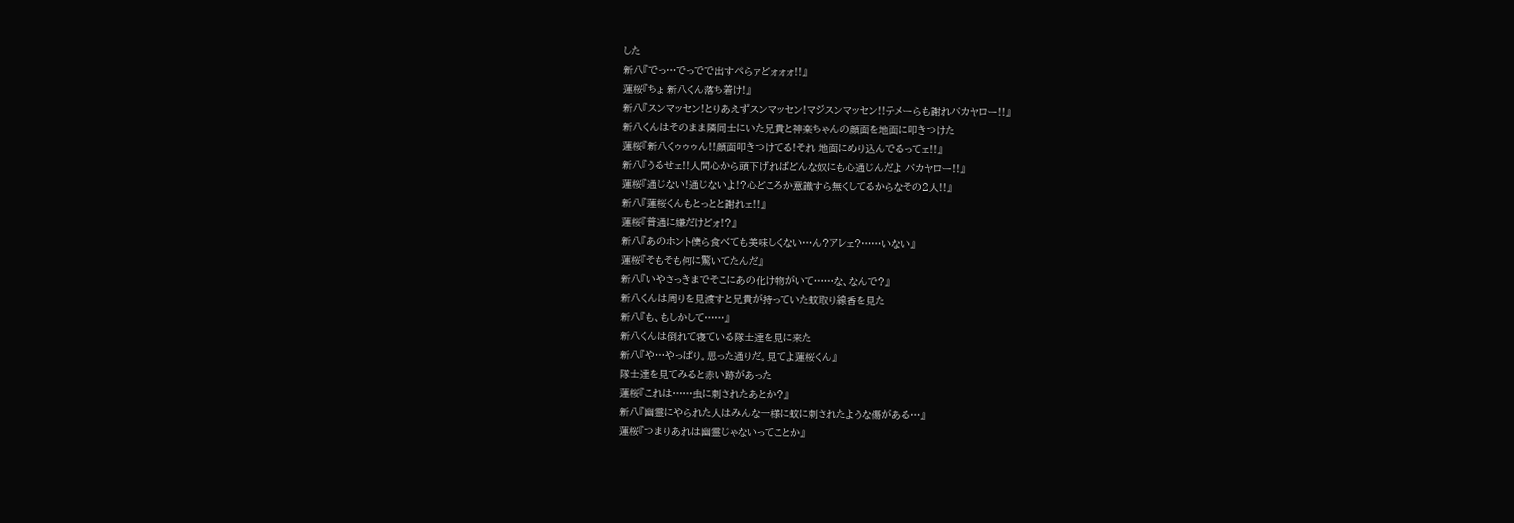した
新八『でっ…でっでで出すペらァどォォォ!!』
蓮桜『ちょ 新八くん落ち着け!』
新八『スンマッセン!とりあえずスンマッセン!マジスンマッセン!!テメーらも謝れバカヤロー!!』
新八くんはそのまま隣同士にいた兄貴と神楽ちゃんの顔面を地面に叩きつけた
蓮桜『新八くゥゥゥん!!顔面叩きつけてる!それ 地面にめり込んでるってェ!!』
新八『うるせェ!!人間心から頭下げればどんな奴にも心通じんだよ バカヤロー!!』
蓮桜『通じない!通じないよ!?心どころか意識すら無くしてるからなその2人!!』
新八『蓮桜くんもとっとと謝れェ!!』
蓮桜『普通に嫌だけどォ!?』
新八『あのホント僕ら食べても美味しくない…ん?アレェ?……いない』
蓮桜『そもそも何に驚いてたんだ』
新八『いやさっきまでそこにあの化け物がいて……な、なんで?』
新八くんは周りを見渡すと兄貴が持っていた蚊取り線香を見た
新八『も、もしかして……』
新八くんは倒れて寝ている隊士達を見に来た
新八『や…やっぱり。思った通りだ。見てよ蓮桜くん』
隊士達を見てみると赤い跡があった
蓮桜『これは……虫に刺されたあとか?』
新八『幽霊にやられた人はみんな一様に蚊に刺されたような傷がある…』
蓮桜『つまりあれは幽霊じゃないってことか』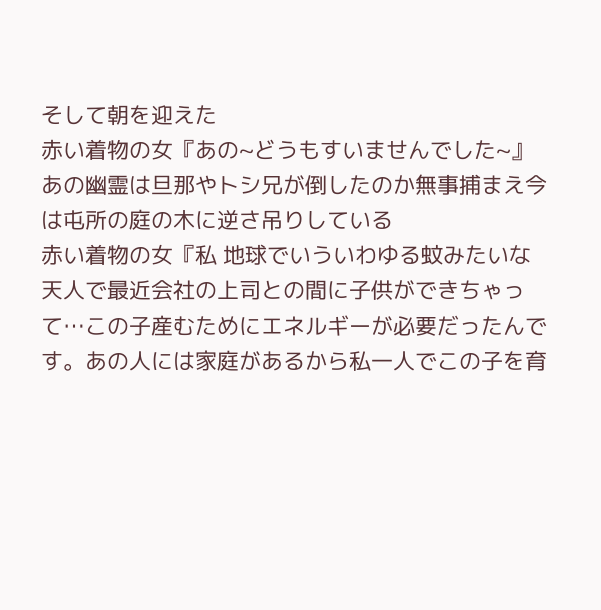そして朝を迎えた
赤い着物の女『あの~どうもすいませんでした~』
あの幽霊は旦那やトシ兄が倒したのか無事捕まえ今は屯所の庭の木に逆さ吊りしている
赤い着物の女『私 地球でいういわゆる蚊みたいな天人で最近会社の上司との間に子供ができちゃって…この子産むためにエネルギーが必要だったんです。あの人には家庭があるから私一人でこの子を育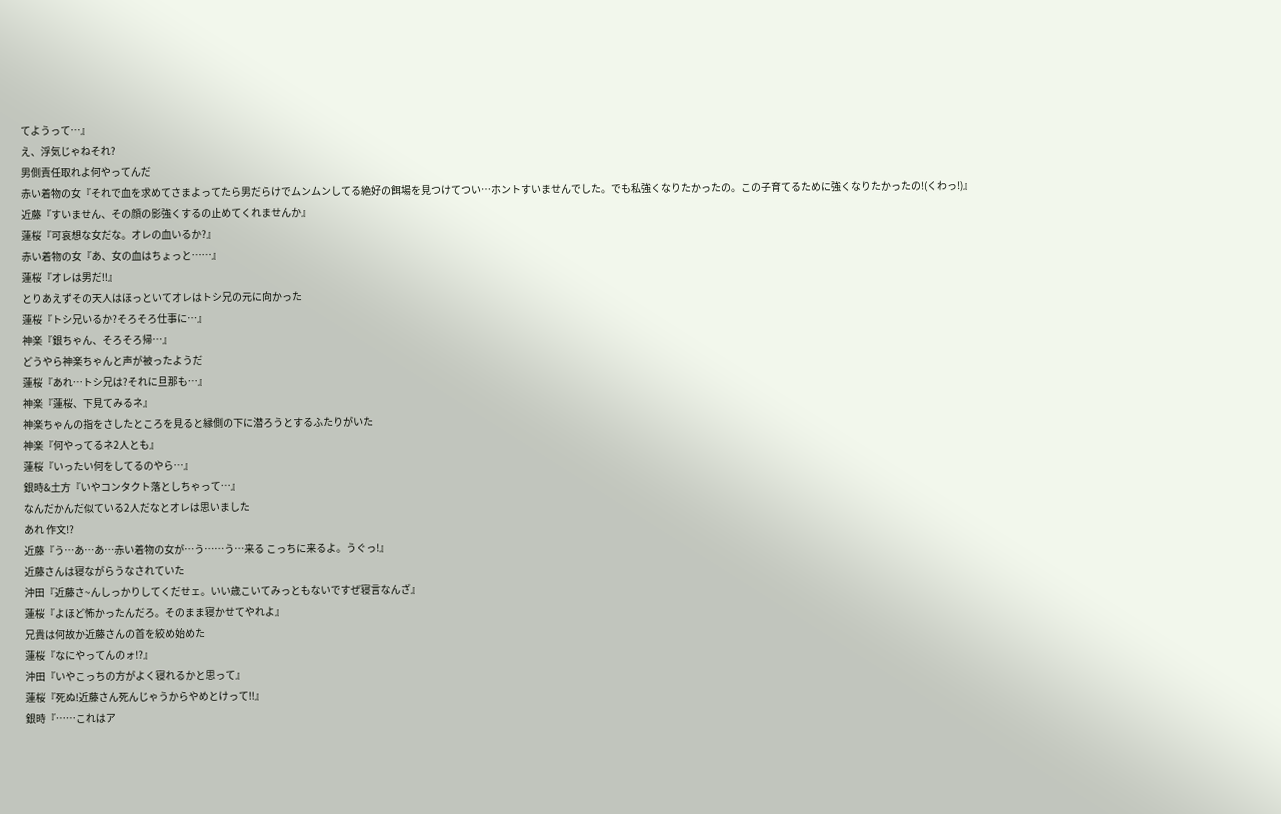てようって…』
え、浮気じゃねそれ?
男側責任取れよ何やってんだ
赤い着物の女『それで血を求めてさまよってたら男だらけでムンムンしてる絶好の餌場を見つけてつい…ホントすいませんでした。でも私強くなりたかったの。この子育てるために強くなりたかったの!(くわっ!)』
近藤『すいません、その顔の影強くするの止めてくれませんか』
蓮桜『可哀想な女だな。オレの血いるか?』
赤い着物の女『あ、女の血はちょっと……』
蓮桜『オレは男だ!!』
とりあえずその天人はほっといてオレはトシ兄の元に向かった
蓮桜『トシ兄いるか?そろそろ仕事に…』
神楽『銀ちゃん、そろそろ帰…』
どうやら神楽ちゃんと声が被ったようだ
蓮桜『あれ…トシ兄は?それに旦那も…』
神楽『蓮桜、下見てみるネ』
神楽ちゃんの指をさしたところを見ると縁側の下に潜ろうとするふたりがいた
神楽『何やってるネ2人とも』
蓮桜『いったい何をしてるのやら…』
銀時&土方『いやコンタクト落としちゃって…』
なんだかんだ似ている2人だなとオレは思いました
あれ 作文!?
近藤『う…あ…あ…赤い着物の女が…う……う…来る こっちに来るよ。うぐっ!』
近藤さんは寝ながらうなされていた
沖田『近藤さ~んしっかりしてくだせェ。いい歳こいてみっともないですぜ寝言なんざ』
蓮桜『よほど怖かったんだろ。そのまま寝かせてやれよ』
兄貴は何故か近藤さんの首を絞め始めた
蓮桜『なにやってんのォ!?』
沖田『いやこっちの方がよく寝れるかと思って』
蓮桜『死ぬ!近藤さん死んじゃうからやめとけって!!』
銀時『……これはア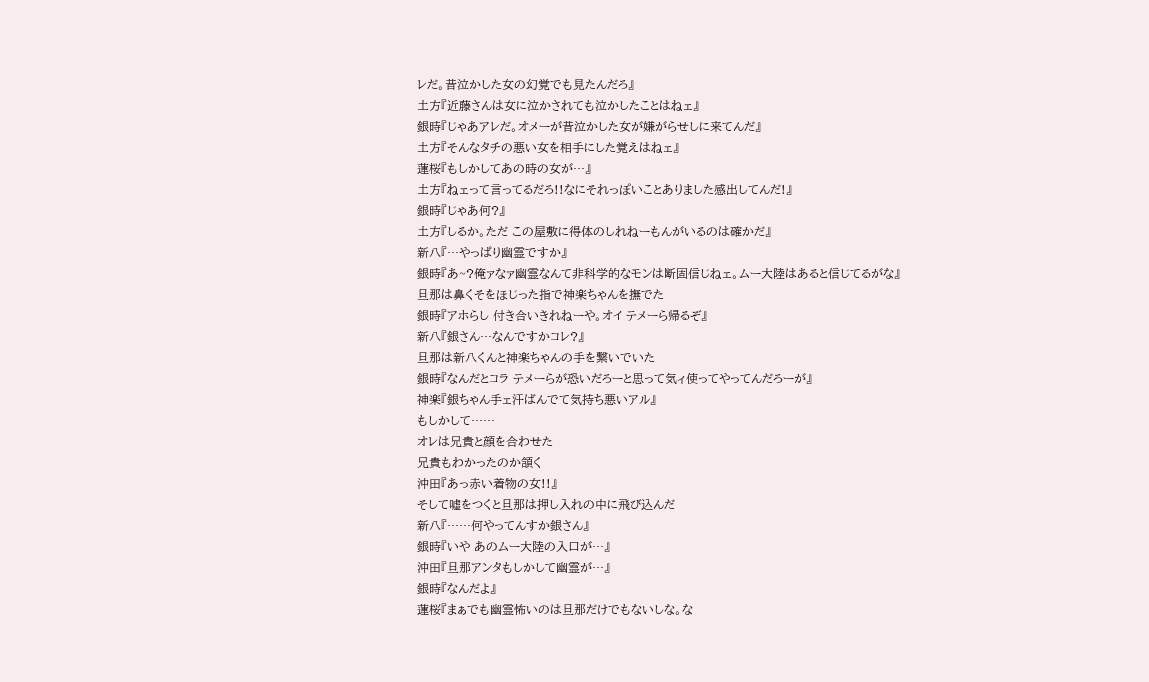レだ。昔泣かした女の幻覚でも見たんだろ』
土方『近藤さんは女に泣かされても泣かしたことはねェ』
銀時『じゃあアレだ。オメーが昔泣かした女が嫌がらせしに来てんだ』
土方『そんなタチの悪い女を相手にした覚えはねェ』
蓮桜『もしかしてあの時の女が…』
土方『ねェって言ってるだろ!!なにそれっぽいことありました感出してんだ!』
銀時『じゃあ何?』
土方『しるか。ただ この屋敷に得体のしれねーもんがいるのは確かだ』
新八『…やっぱり幽霊ですか』
銀時『あ~?俺ァなァ幽霊なんて非科学的なモンは断固信じねェ。ムー大陸はあると信じてるがな』
旦那は鼻くそをほじった指で神楽ちゃんを撫でた
銀時『アホらし 付き合いきれねーや。オイ テメーら帰るぞ』
新八『銀さん…なんですかコレ?』
旦那は新八くんと神楽ちゃんの手を繋いでいた
銀時『なんだとコラ テメーらが恐いだろーと思って気ィ使ってやってんだろーが』
神楽『銀ちゃん手ェ汗ばんでて気持ち悪いアル』
もしかして……
オレは兄貴と顔を合わせた
兄貴もわかったのか頷く
沖田『あっ赤い着物の女!!』
そして嘘をつくと旦那は押し入れの中に飛び込んだ
新八『……何やってんすか銀さん』
銀時『いや あのムー大陸の入口が…』
沖田『旦那アンタもしかして幽霊が…』
銀時『なんだよ』
蓮桜『まぁでも幽霊怖いのは旦那だけでもないしな。な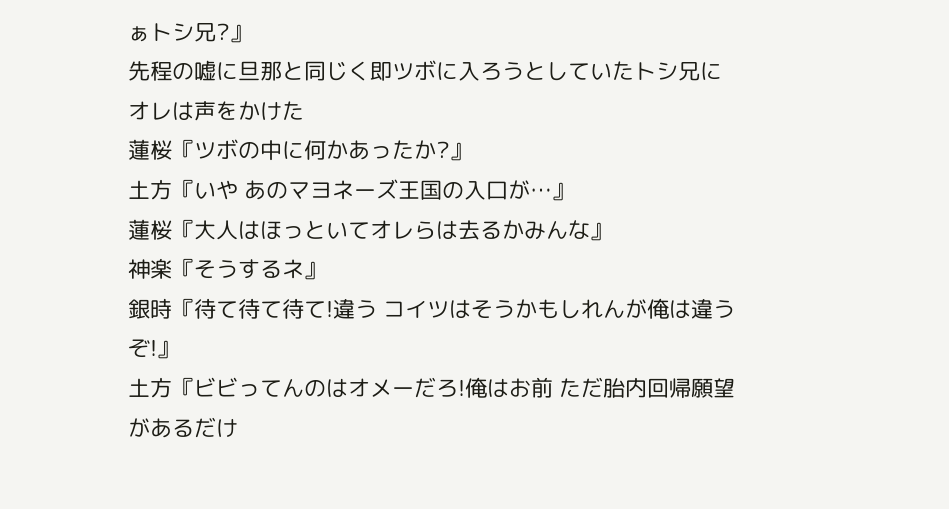ぁトシ兄?』
先程の嘘に旦那と同じく即ツボに入ろうとしていたトシ兄にオレは声をかけた
蓮桜『ツボの中に何かあったか?』
土方『いや あのマヨネーズ王国の入口が…』
蓮桜『大人はほっといてオレらは去るかみんな』
神楽『そうするネ』
銀時『待て待て待て!違う コイツはそうかもしれんが俺は違うぞ!』
土方『ビビってんのはオメーだろ!俺はお前 ただ胎内回帰願望があるだけ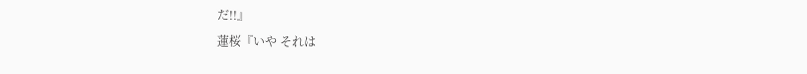だ!!』
蓮桜『いや それは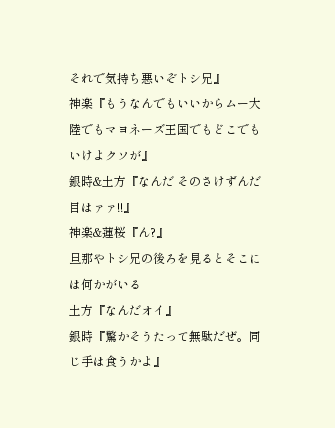それで気持ち悪いぞトシ兄』
神楽『もうなんでもいいからムー大陸でもマヨネーズ王国でもどこでもいけよクソが』
銀時&土方『なんだ そのさけずんだ目はァァ!!』
神楽&蓮桜『ん?』
旦那やトシ兄の後ろを見るとそこには何かがいる
土方『なんだオイ』
銀時『驚かそうたって無駄だぜ。同じ手は食うかよ』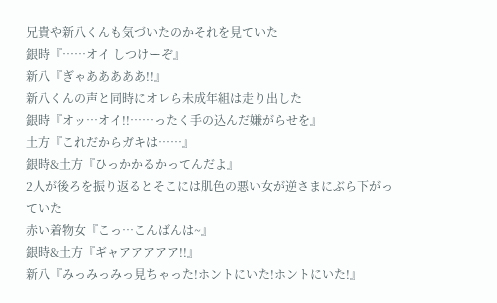兄貴や新八くんも気づいたのかそれを見ていた
銀時『……オイ しつけーぞ』
新八『ぎゃあああああ!!』
新八くんの声と同時にオレら未成年組は走り出した
銀時『オッ…オイ!!……ったく手の込んだ嫌がらせを』
土方『これだからガキは……』
銀時&土方『ひっかかるかってんだよ』
2人が後ろを振り返るとそこには肌色の悪い女が逆さまにぶら下がっていた
赤い着物女『こっ…こんばんは~』
銀時&土方『ギャアアアアア!!』
新八『みっみっみっ見ちゃった!ホントにいた!ホントにいた!』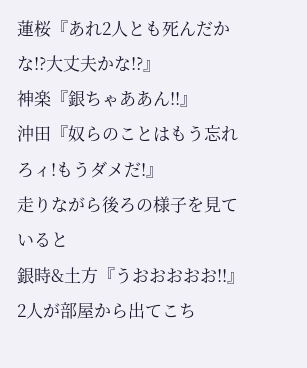蓮桜『あれ2人とも死んだかな!?大丈夫かな!?』
神楽『銀ちゃああん!!』
沖田『奴らのことはもう忘れろィ!もうダメだ!』
走りながら後ろの様子を見ていると
銀時&土方『うおおおおお!!』
2人が部屋から出てこち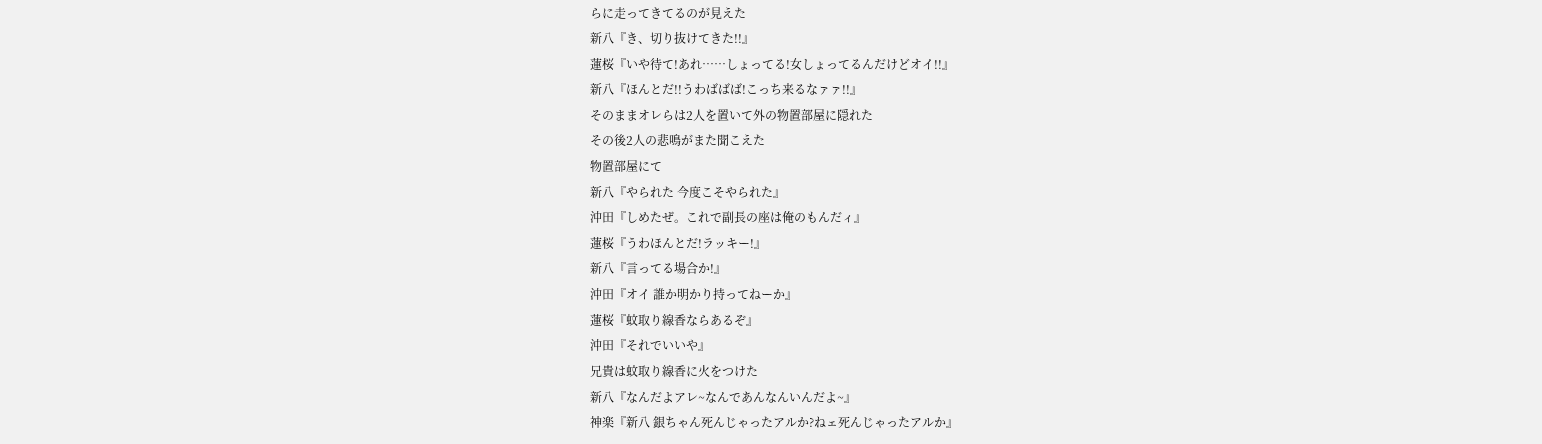らに走ってきてるのが見えた
新八『き、切り抜けてきた!!』
蓮桜『いや待て!あれ……しょってる!女しょってるんだけどオイ!!』
新八『ほんとだ!!うわばばば!こっち来るなァァ!!』
そのままオレらは2人を置いて外の物置部屋に隠れた
その後2人の悲鳴がまた聞こえた
物置部屋にて
新八『やられた 今度こそやられた』
沖田『しめたぜ。これで副長の座は俺のもんだィ』
蓮桜『うわほんとだ!ラッキー!』
新八『言ってる場合か!』
沖田『オイ 誰か明かり持ってねーか』
蓮桜『蚊取り線香ならあるぞ』
沖田『それでいいや』
兄貴は蚊取り線香に火をつけた
新八『なんだよアレ~なんであんなんいんだよ~』
神楽『新八 銀ちゃん死んじゃったアルか?ねェ死んじゃったアルか』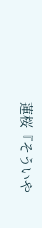蓮桜『そういや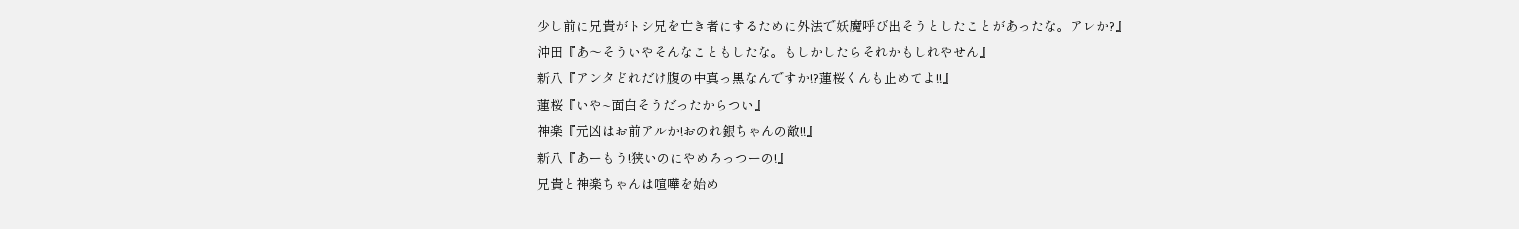少し前に兄貴がトシ兄を亡き者にするために外法で妖魔呼び出そうとしたことがあったな。アレか?』
沖田『あ〜そういやそんなこともしたな。もしかしたらそれかもしれやせん』
新八『アンタどれだけ腹の中真っ黒なんですか!?蓮桜くんも止めてよ!!』
蓮桜『いや~面白そうだったからつい』
神楽『元凶はお前アルか!おのれ銀ちゃんの敵!!』
新八『あーもう!狭いのにやめろっつーの!』
兄貴と神楽ちゃんは喧嘩を始め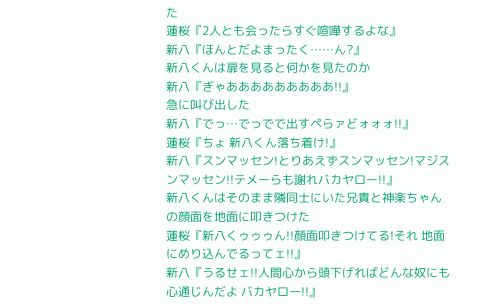た
蓮桜『2人とも会ったらすぐ喧嘩するよな』
新八『ほんとだよまったく……ん?』
新八くんは扉を見ると何かを見たのか
新八『ぎゃあああああああああ!!』
急に叫び出した
新八『でっ…でっでで出すペらァどォォォ!!』
蓮桜『ちょ 新八くん落ち着け!』
新八『スンマッセン!とりあえずスンマッセン!マジスンマッセン!!テメーらも謝れバカヤロー!!』
新八くんはそのまま隣同士にいた兄貴と神楽ちゃんの顔面を地面に叩きつけた
蓮桜『新八くゥゥゥん!!顔面叩きつけてる!それ 地面にめり込んでるってェ!!』
新八『うるせェ!!人間心から頭下げればどんな奴にも心通じんだよ バカヤロー!!』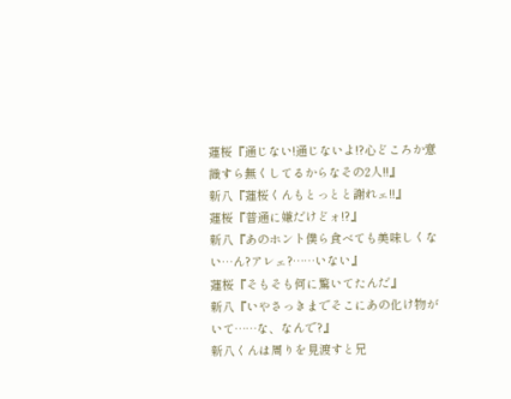蓮桜『通じない!通じないよ!?心どころか意識すら無くしてるからなその2人!!』
新八『蓮桜くんもとっとと謝れェ!!』
蓮桜『普通に嫌だけどォ!?』
新八『あのホント僕ら食べても美味しくない…ん?アレェ?……いない』
蓮桜『そもそも何に驚いてたんだ』
新八『いやさっきまでそこにあの化け物がいて……な、なんで?』
新八くんは周りを見渡すと兄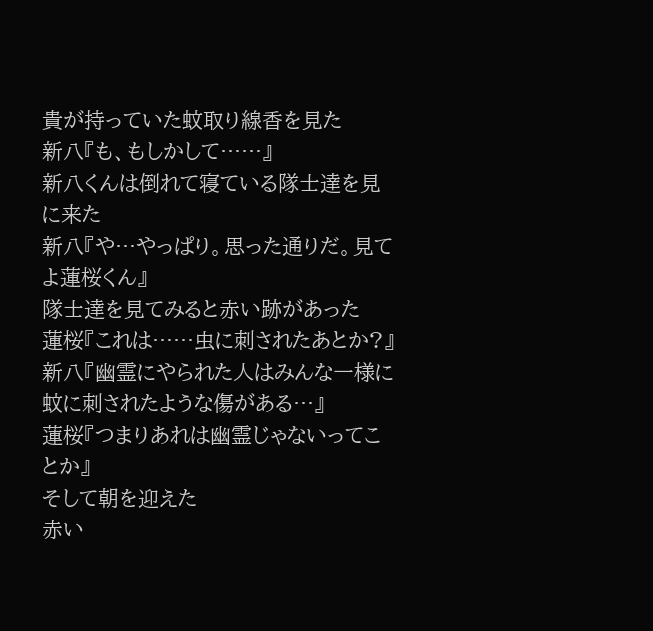貴が持っていた蚊取り線香を見た
新八『も、もしかして……』
新八くんは倒れて寝ている隊士達を見に来た
新八『や…やっぱり。思った通りだ。見てよ蓮桜くん』
隊士達を見てみると赤い跡があった
蓮桜『これは……虫に刺されたあとか?』
新八『幽霊にやられた人はみんな一様に蚊に刺されたような傷がある…』
蓮桜『つまりあれは幽霊じゃないってことか』
そして朝を迎えた
赤い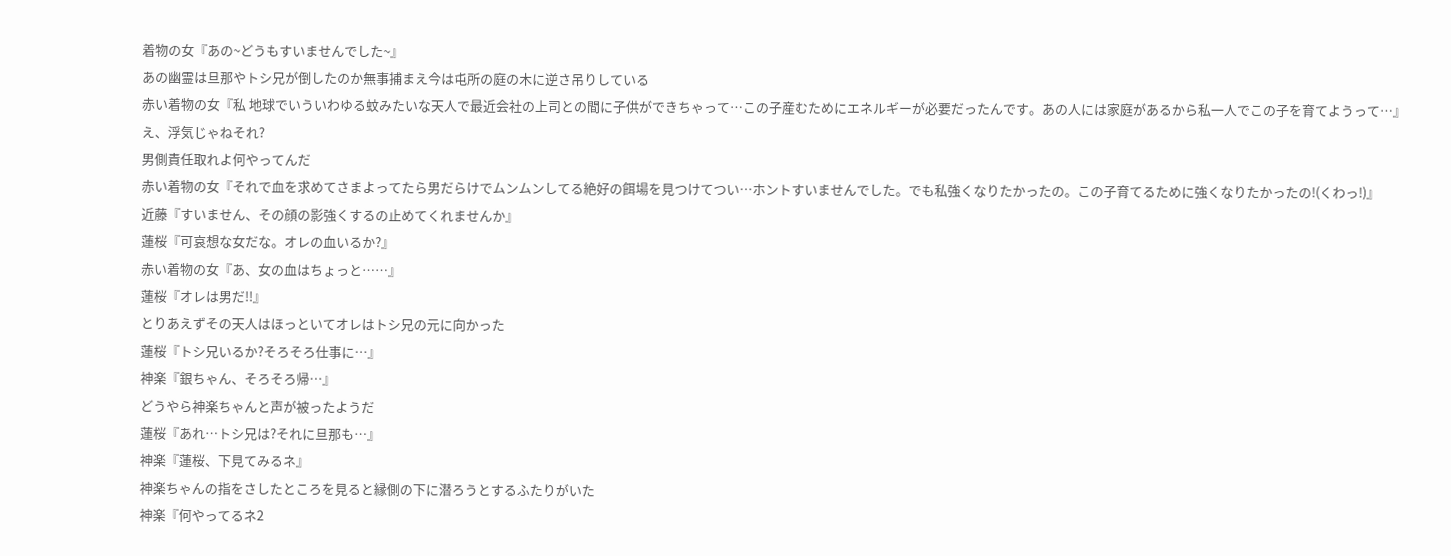着物の女『あの~どうもすいませんでした~』
あの幽霊は旦那やトシ兄が倒したのか無事捕まえ今は屯所の庭の木に逆さ吊りしている
赤い着物の女『私 地球でいういわゆる蚊みたいな天人で最近会社の上司との間に子供ができちゃって…この子産むためにエネルギーが必要だったんです。あの人には家庭があるから私一人でこの子を育てようって…』
え、浮気じゃねそれ?
男側責任取れよ何やってんだ
赤い着物の女『それで血を求めてさまよってたら男だらけでムンムンしてる絶好の餌場を見つけてつい…ホントすいませんでした。でも私強くなりたかったの。この子育てるために強くなりたかったの!(くわっ!)』
近藤『すいません、その顔の影強くするの止めてくれませんか』
蓮桜『可哀想な女だな。オレの血いるか?』
赤い着物の女『あ、女の血はちょっと……』
蓮桜『オレは男だ!!』
とりあえずその天人はほっといてオレはトシ兄の元に向かった
蓮桜『トシ兄いるか?そろそろ仕事に…』
神楽『銀ちゃん、そろそろ帰…』
どうやら神楽ちゃんと声が被ったようだ
蓮桜『あれ…トシ兄は?それに旦那も…』
神楽『蓮桜、下見てみるネ』
神楽ちゃんの指をさしたところを見ると縁側の下に潜ろうとするふたりがいた
神楽『何やってるネ2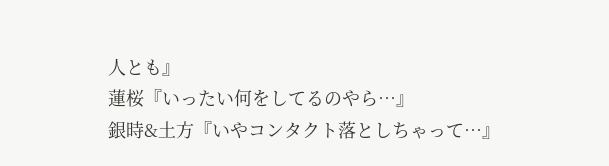人とも』
蓮桜『いったい何をしてるのやら…』
銀時&土方『いやコンタクト落としちゃって…』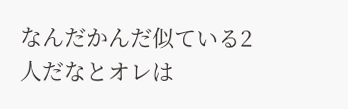なんだかんだ似ている2人だなとオレは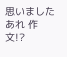思いました
あれ 作文!?